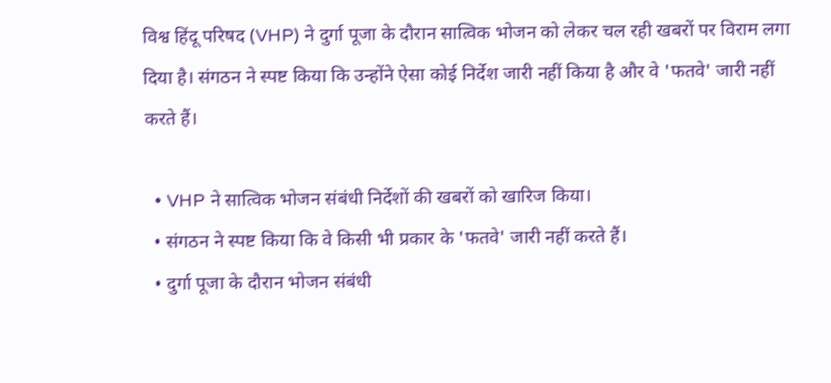विश्व हिंदू परिषद (VHP) ने दुर्गा पूजा के दौरान सात्विक भोजन को लेकर चल रही खबरों पर विराम लगा दिया है। संगठन ने स्पष्ट किया कि उन्होंने ऐसा कोई निर्देश जारी नहीं किया है और वे 'फतवे' जारी नहीं करते हैं।

  • VHP ने सात्विक भोजन संबंधी निर्देशों की खबरों को खारिज किया।
  • संगठन ने स्पष्ट किया कि वे किसी भी प्रकार के 'फतवे' जारी नहीं करते हैं।
  • दुर्गा पूजा के दौरान भोजन संबंधी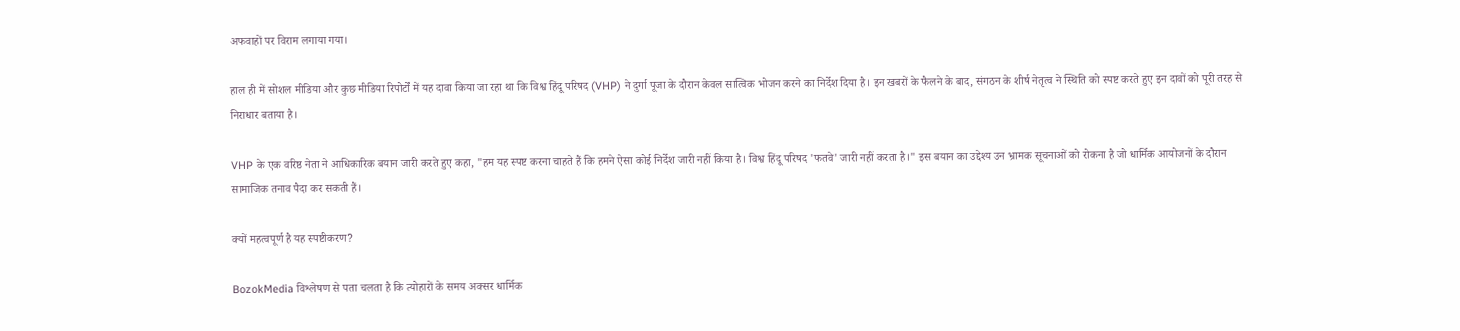अफवाहों पर विराम लगाया गया।

हाल ही में सोशल मीडिया और कुछ मीडिया रिपोर्टों में यह दावा किया जा रहा था कि विश्व हिंदू परिषद (VHP) ने दुर्गा पूजा के दौरान केवल सात्विक भोजन करने का निर्देश दिया है। इन खबरों के फैलने के बाद, संगठन के शीर्ष नेतृत्व ने स्थिति को स्पष्ट करते हुए इन दावों को पूरी तरह से निराधार बताया है।

VHP के एक वरिष्ठ नेता ने आधिकारिक बयान जारी करते हुए कहा, "हम यह स्पष्ट करना चाहते हैं कि हमने ऐसा कोई निर्देश जारी नहीं किया है। विश्व हिंदू परिषद 'फतवे' जारी नहीं करता है।" इस बयान का उद्देश्य उन भ्रामक सूचनाओं को रोकना है जो धार्मिक आयोजनों के दौरान सामाजिक तनाव पैदा कर सकती हैं।

क्यों महत्वपूर्ण है यह स्पष्टीकरण?

BozokMedia विश्लेषण से पता चलता है कि त्योहारों के समय अक्सर धार्मिक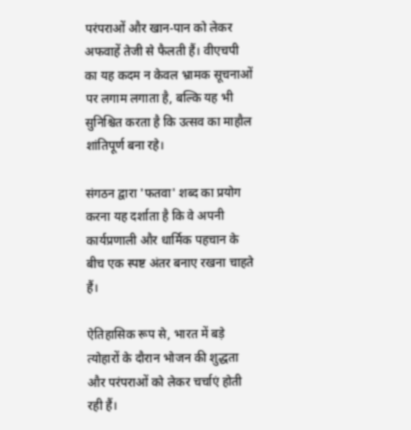परंपराओं और खान-पान को लेकर अफवाहें तेजी से फैलती हैं। वीएचपी का यह कदम न केवल भ्रामक सूचनाओं पर लगाम लगाता है, बल्कि यह भी सुनिश्चित करता है कि उत्सव का माहौल शांतिपूर्ण बना रहे।

संगठन द्वारा 'फतवा' शब्द का प्रयोग करना यह दर्शाता है कि वे अपनी कार्यप्रणाली और धार्मिक पहचान के बीच एक स्पष्ट अंतर बनाए रखना चाहते हैं।

ऐतिहासिक रूप से, भारत में बड़े त्योहारों के दौरान भोजन की शुद्धता और परंपराओं को लेकर चर्चाएं होती रही हैं।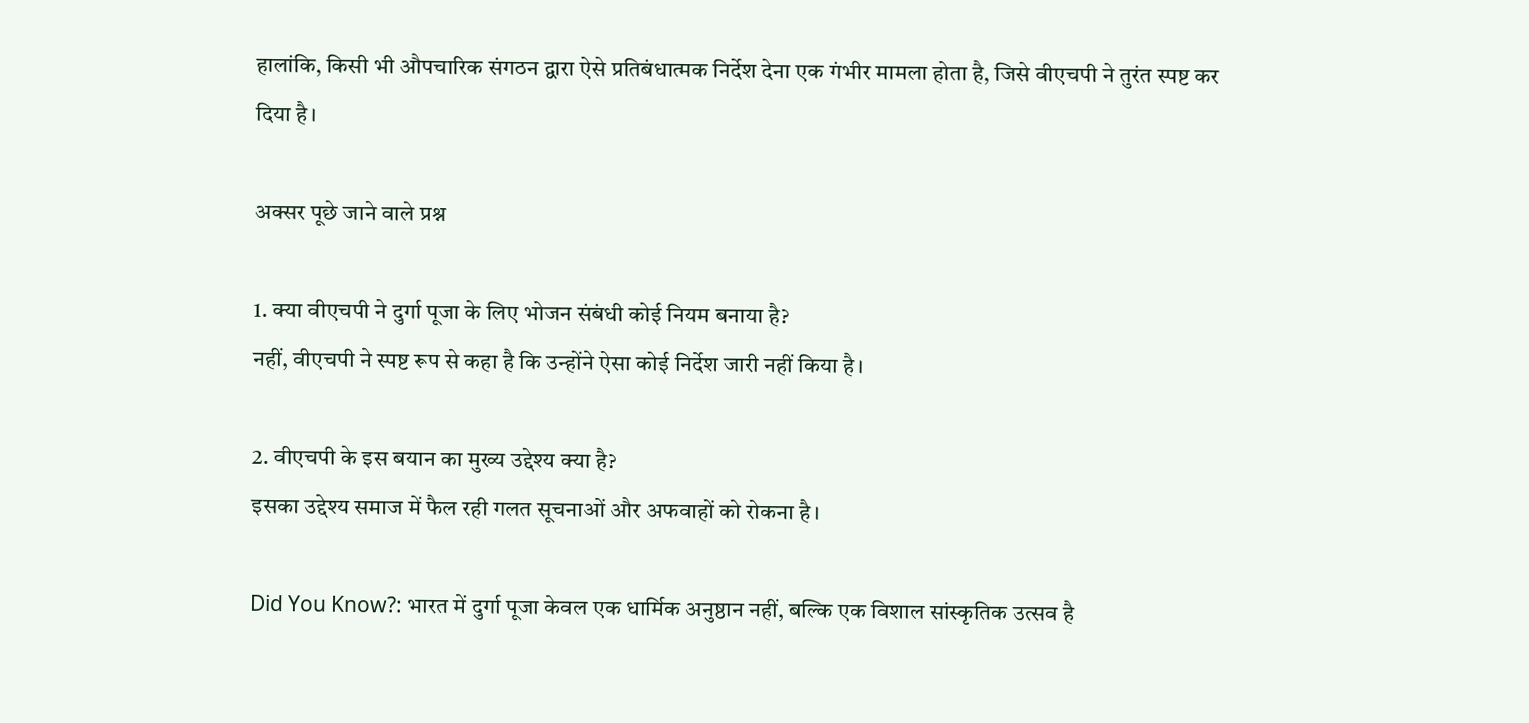हालांकि, किसी भी औपचारिक संगठन द्वारा ऐसे प्रतिबंधात्मक निर्देश देना एक गंभीर मामला होता है, जिसे वीएचपी ने तुरंत स्पष्ट कर दिया है।

अक्सर पूछे जाने वाले प्रश्न

1. क्या वीएचपी ने दुर्गा पूजा के लिए भोजन संबंधी कोई नियम बनाया है?
नहीं, वीएचपी ने स्पष्ट रूप से कहा है कि उन्होंने ऐसा कोई निर्देश जारी नहीं किया है।

2. वीएचपी के इस बयान का मुख्य उद्देश्य क्या है?
इसका उद्देश्य समाज में फैल रही गलत सूचनाओं और अफवाहों को रोकना है।

Did You Know?: भारत में दुर्गा पूजा केवल एक धार्मिक अनुष्ठान नहीं, बल्कि एक विशाल सांस्कृतिक उत्सव है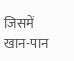जिसमें खान-पान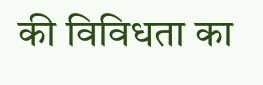की विविधता का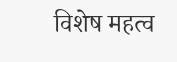विशेष महत्व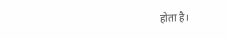होता है।